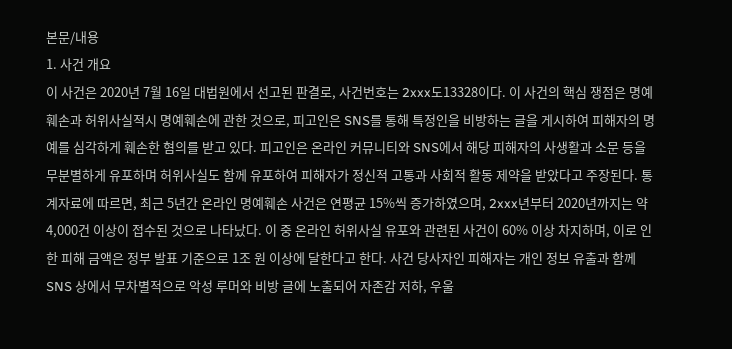본문/내용
1. 사건 개요
이 사건은 2020년 7월 16일 대법원에서 선고된 판결로, 사건번호는 2xxx도13328이다. 이 사건의 핵심 쟁점은 명예훼손과 허위사실적시 명예훼손에 관한 것으로, 피고인은 SNS를 통해 특정인을 비방하는 글을 게시하여 피해자의 명예를 심각하게 훼손한 혐의를 받고 있다. 피고인은 온라인 커뮤니티와 SNS에서 해당 피해자의 사생활과 소문 등을 무분별하게 유포하며 허위사실도 함께 유포하여 피해자가 정신적 고통과 사회적 활동 제약을 받았다고 주장된다. 통계자료에 따르면, 최근 5년간 온라인 명예훼손 사건은 연평균 15%씩 증가하였으며, 2xxx년부터 2020년까지는 약 4,000건 이상이 접수된 것으로 나타났다. 이 중 온라인 허위사실 유포와 관련된 사건이 60% 이상 차지하며, 이로 인한 피해 금액은 정부 발표 기준으로 1조 원 이상에 달한다고 한다. 사건 당사자인 피해자는 개인 정보 유출과 함께 SNS 상에서 무차별적으로 악성 루머와 비방 글에 노출되어 자존감 저하, 우울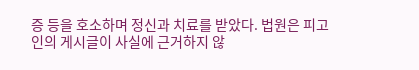증 등을 호소하며 정신과 치료를 받았다. 법원은 피고인의 게시글이 사실에 근거하지 않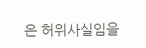은 허위사실임을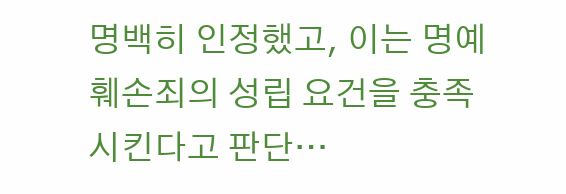명백히 인정했고, 이는 명예훼손죄의 성립 요건을 충족시킨다고 판단…